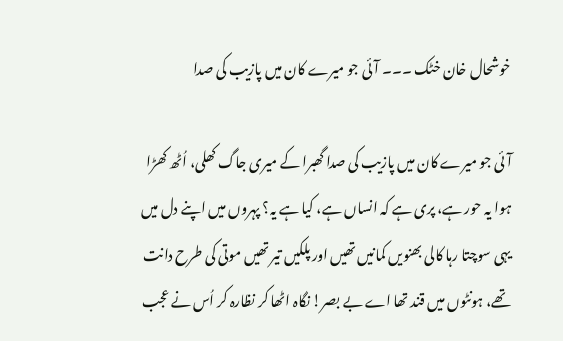خوشحال خان خٹک ۔۔۔ آئی جو میرے کان میں پازیب کی صدا

آئی جو میرے کان میں پازیب کی صدا گھبرا کے میری جاگ کھلی، اُٹھ کھڑا ہوا یہ حور ہے، پری ہے کہ انساں ہے، کیا ہے یہ؟ پہروں میں اپنے دل میں یہی سوچتا رہا کالی بھنویں کمانیں تھیں اور پلکیں تیر تھیں موتی کی طرح دانت تھے، ہونٹوں میں قند تھا اے بے بصر! نگاہ اٹھا کر نظارہ کر اُس نے عجب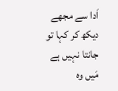اَدا سے مجھے دیکھ کر کہا تو جانتا نہیں ہے مَیں وہ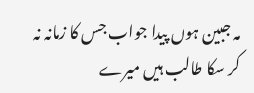مہ جبین ہوں پیدا جواب جس کا زمانہ نہ کر سکا طالب ہیں میرے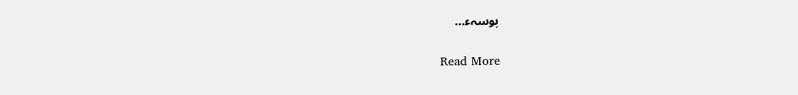بوسہء…

Read More